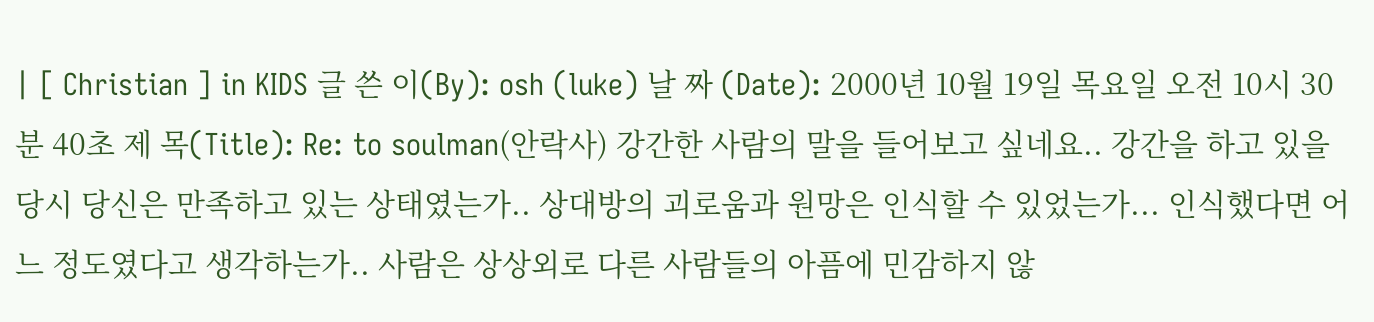| [ Christian ] in KIDS 글 쓴 이(By): osh (luke) 날 짜 (Date): 2000년 10월 19일 목요일 오전 10시 30분 40초 제 목(Title): Re: to soulman(안락사) 강간한 사람의 말을 들어보고 싶네요.. 강간을 하고 있을 당시 당신은 만족하고 있는 상태였는가.. 상대방의 괴로움과 원망은 인식할 수 있었는가... 인식했다면 어느 정도였다고 생각하는가.. 사람은 상상외로 다른 사람들의 아픔에 민감하지 않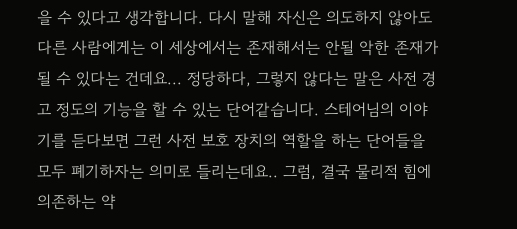을 수 있다고 생각합니다. 다시 말해 자신은 의도하지 않아도 다른 사람에게는 이 세상에서는 존재해서는 안될 악한 존재가 될 수 있다는 건데요... 정당하다, 그렇지 않다는 말은 사전 경고 정도의 기능을 할 수 있는 단어같습니다. 스테어님의 이야기를 듣다보면 그런 사전 보호 장치의 역할을 하는 단어들을 모두 폐기하자는 의미로 들리는데요.. 그럼, 결국 물리적 힘에 의존하는 약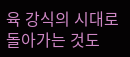육 강식의 시대로 돌아가는 것도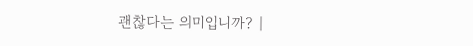괜찮다는 의미입니까? |